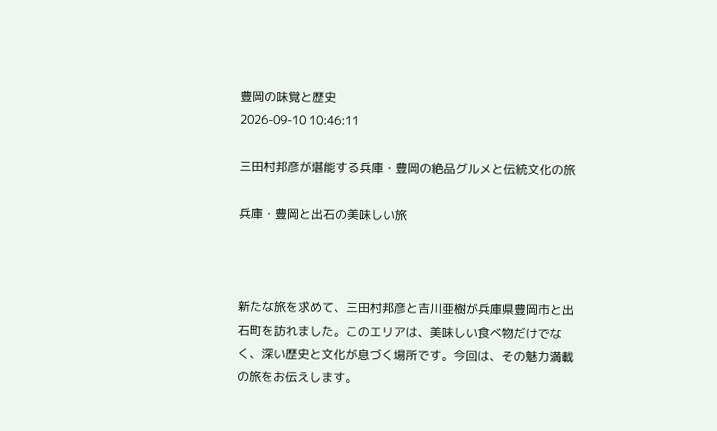豊岡の味覚と歴史
2026-09-10 10:46:11

三田村邦彦が堪能する兵庫・豊岡の絶品グルメと伝統文化の旅

兵庫・豊岡と出石の美味しい旅



新たな旅を求めて、三田村邦彦と吉川亜樹が兵庫県豊岡市と出石町を訪れました。このエリアは、美味しい食べ物だけでなく、深い歴史と文化が息づく場所です。今回は、その魅力満載の旅をお伝えします。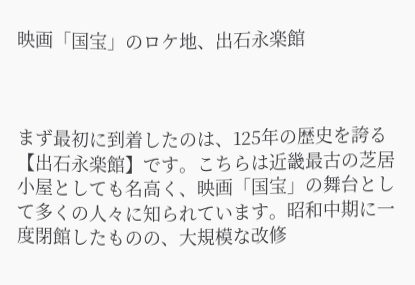映画「国宝」のロケ地、出石永楽館



まず最初に到着したのは、125年の歴史を誇る【出石永楽館】です。こちらは近畿最古の芝居小屋としても名高く、映画「国宝」の舞台として多くの人々に知られています。昭和中期に一度閉館したものの、大規模な改修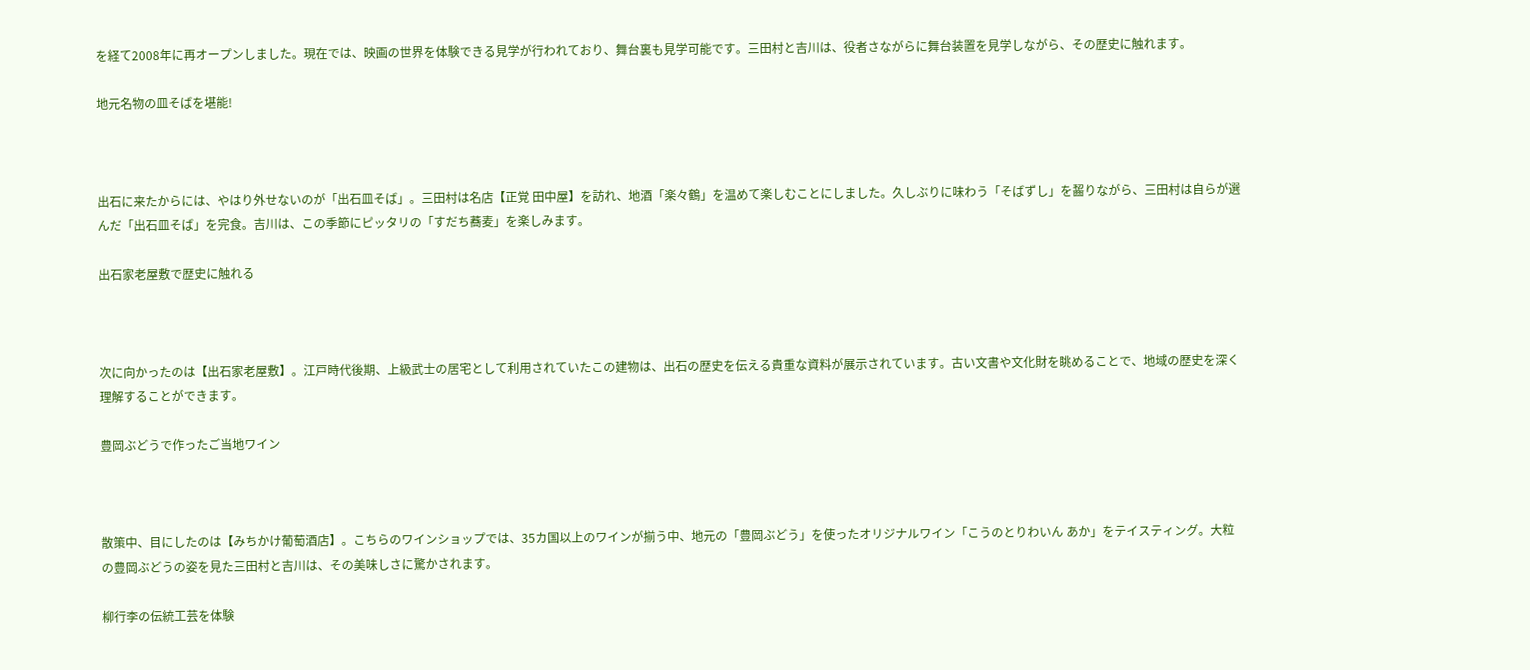を経て2008年に再オープンしました。現在では、映画の世界を体験できる見学が行われており、舞台裏も見学可能です。三田村と吉川は、役者さながらに舞台装置を見学しながら、その歴史に触れます。

地元名物の皿そばを堪能!



出石に来たからには、やはり外せないのが「出石皿そば」。三田村は名店【正覚 田中屋】を訪れ、地酒「楽々鶴」を温めて楽しむことにしました。久しぶりに味わう「そばずし」を齧りながら、三田村は自らが選んだ「出石皿そば」を完食。吉川は、この季節にピッタリの「すだち蕎麦」を楽しみます。

出石家老屋敷で歴史に触れる



次に向かったのは【出石家老屋敷】。江戸時代後期、上級武士の居宅として利用されていたこの建物は、出石の歴史を伝える貴重な資料が展示されています。古い文書や文化財を眺めることで、地域の歴史を深く理解することができます。

豊岡ぶどうで作ったご当地ワイン



散策中、目にしたのは【みちかけ葡萄酒店】。こちらのワインショップでは、35カ国以上のワインが揃う中、地元の「豊岡ぶどう」を使ったオリジナルワイン「こうのとりわいん あか」をテイスティング。大粒の豊岡ぶどうの姿を見た三田村と吉川は、その美味しさに驚かされます。

柳行李の伝統工芸を体験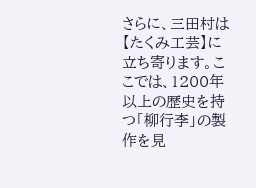さらに、三田村は【たくみ工芸】に立ち寄ります。ここでは、1200年以上の歴史を持つ「柳行李」の製作を見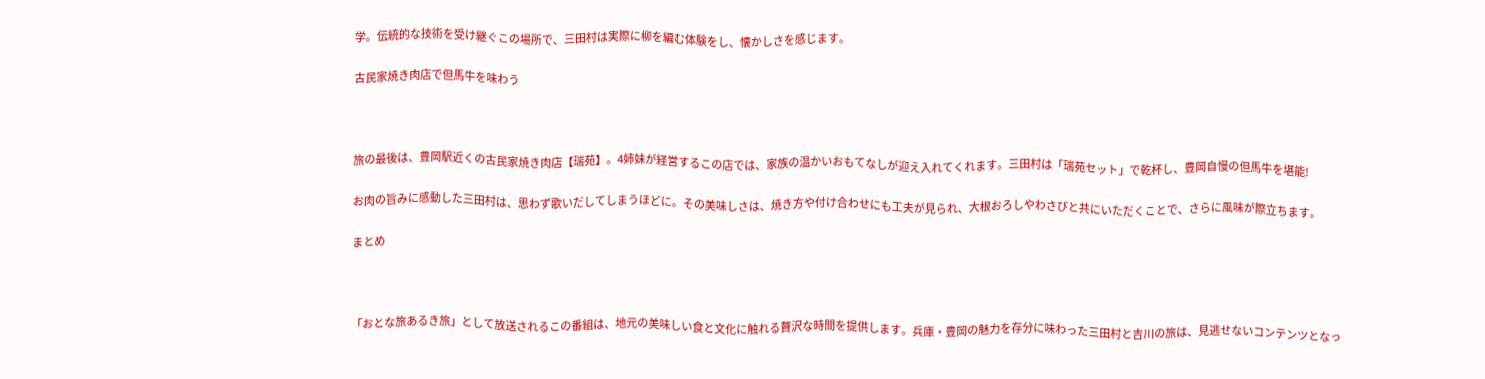学。伝統的な技術を受け継ぐこの場所で、三田村は実際に柳を編む体験をし、懐かしさを感じます。

古民家焼き肉店で但馬牛を味わう



旅の最後は、豊岡駅近くの古民家焼き肉店【瑞苑】。4姉妹が経営するこの店では、家族の温かいおもてなしが迎え入れてくれます。三田村は「瑞苑セット」で乾杯し、豊岡自慢の但馬牛を堪能!

お肉の旨みに感動した三田村は、思わず歌いだしてしまうほどに。その美味しさは、焼き方や付け合わせにも工夫が見られ、大根おろしやわさびと共にいただくことで、さらに風味が際立ちます。

まとめ



「おとな旅あるき旅」として放送されるこの番組は、地元の美味しい食と文化に触れる贅沢な時間を提供します。兵庫・豊岡の魅力を存分に味わった三田村と吉川の旅は、見逃せないコンテンツとなっ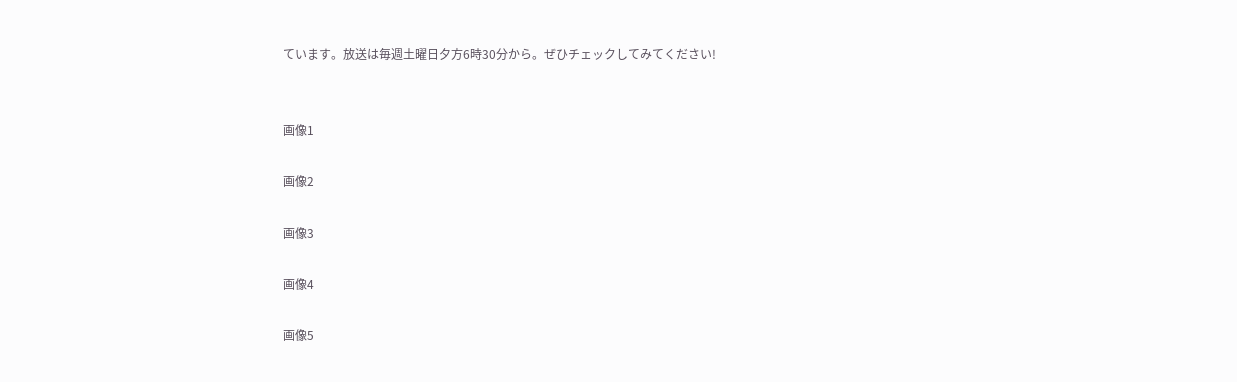ています。放送は毎週土曜日夕方6時30分から。ぜひチェックしてみてください!


画像1

画像2

画像3

画像4

画像5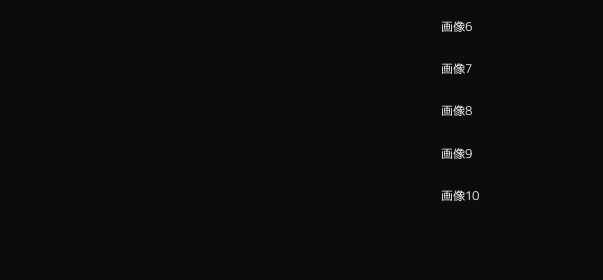画像6

画像7

画像8

画像9

画像10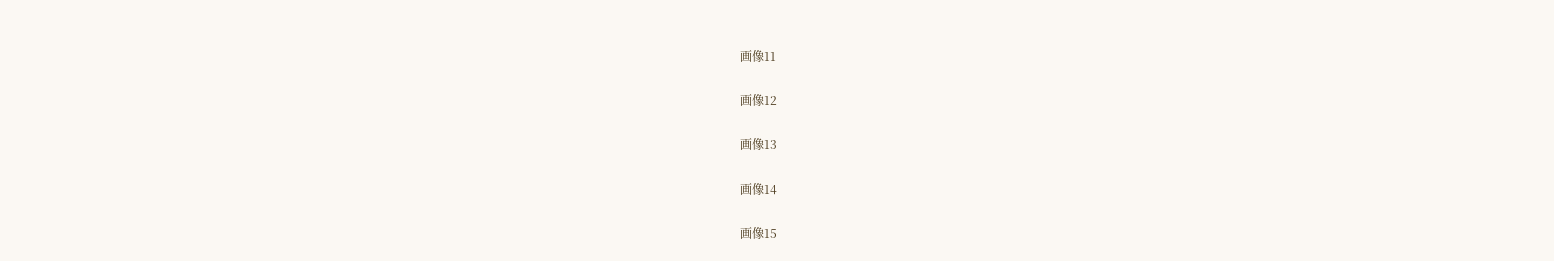画像11

画像12

画像13

画像14

画像15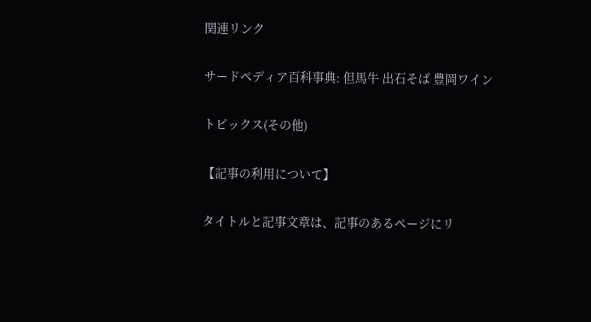関連リンク

サードペディア百科事典: 但馬牛 出石そば 豊岡ワイン

トピックス(その他)

【記事の利用について】

タイトルと記事文章は、記事のあるページにリ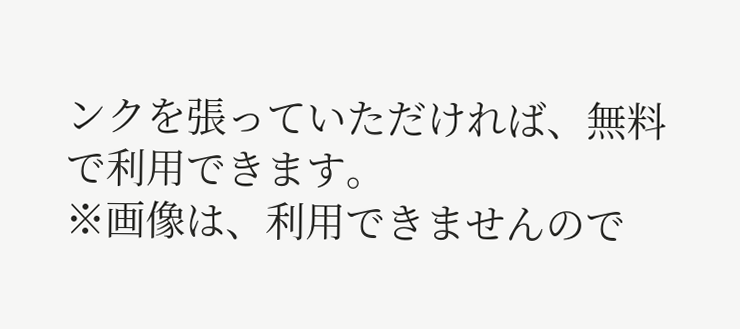ンクを張っていただければ、無料で利用できます。
※画像は、利用できませんので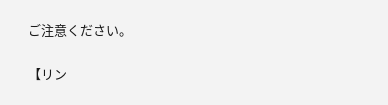ご注意ください。

【リン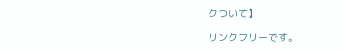クついて】

リンクフリーです。